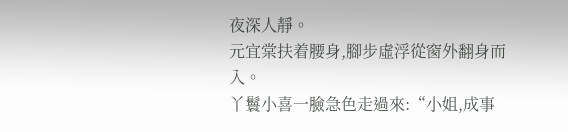夜深人靜。
元宜棠扶着腰身,腳步虛浮從窗外翻身而入。
丫鬟小喜一臉急色走過來:“小姐,成事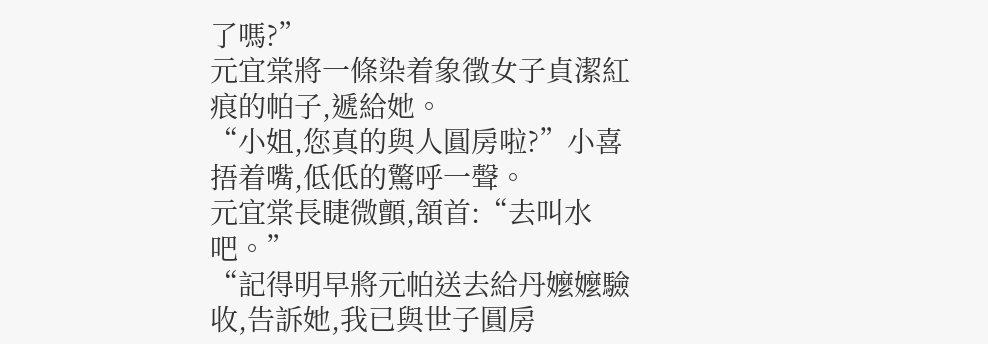了嗎?”
元宜棠將一條染着象徵女子貞潔紅痕的帕子,遞給她。
“小姐,您真的與人圓房啦?”小喜捂着嘴,低低的驚呼一聲。
元宜棠長睫微顫,頷首:“去叫水吧。”
“記得明早將元帕送去給丹嬤嬤驗收,告訴她,我已與世子圓房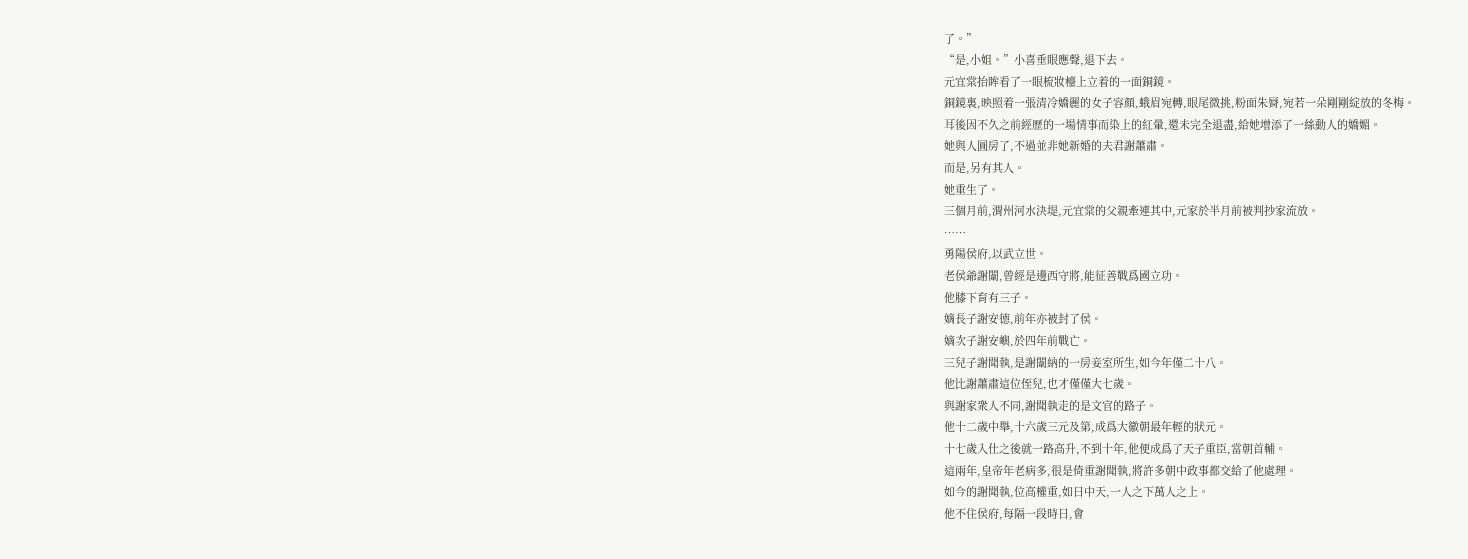了。”
“是,小姐。”小喜垂眼應聲,退下去。
元宜棠抬眸看了一眼梳妝檯上立着的一面銅鏡。
銅鏡裏,映照着一張清冷嬌麗的女子容顏,蛾眉宛轉,眼尾微挑,粉面朱脣,宛若一朵剛剛綻放的冬梅。
耳後因不久之前經歷的一場情事而染上的紅暈,還未完全退盡,給她增添了一絲動人的嬌媚。
她與人圓房了,不過並非她新婚的夫君謝蕭肅。
而是,另有其人。
她重生了。
三個月前,渭州河水決堤,元宜棠的父親牽連其中,元家於半月前被判抄家流放。
……
勇陽侯府,以武立世。
老侯爺謝闈,曾經是邊西守將,能征善戰爲國立功。
他膝下育有三子。
嫡長子謝安德,前年亦被封了侯。
嫡次子謝安嶼,於四年前戰亡。
三兒子謝聞執,是謝闈納的一房妾室所生,如今年僅二十八。
他比謝蕭肅這位侄兒,也才僅僅大七歲。
與謝家衆人不同,謝聞執走的是文官的路子。
他十二歲中舉,十六歲三元及第,成爲大徽朝最年輕的狀元。
十七歲入仕之後就一路高升,不到十年,他便成爲了天子重臣,當朝首輔。
這兩年,皇帝年老病多,很是倚重謝聞執,將許多朝中政事都交給了他處理。
如今的謝聞執,位高權重,如日中天,一人之下萬人之上。
他不住侯府,每隔一段時日,會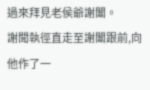過來拜見老侯爺謝闈。
謝聞執徑直走至謝闈跟前,向他作了一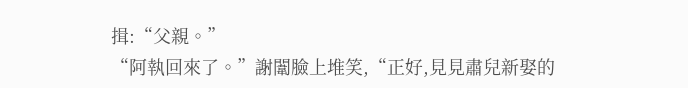揖:“父親。”
“阿執回來了。”謝闈臉上堆笑,“正好,見見肅兒新娶的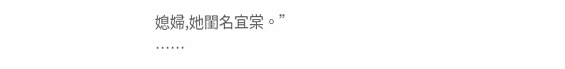媳婦,她閨名宜棠。”
……